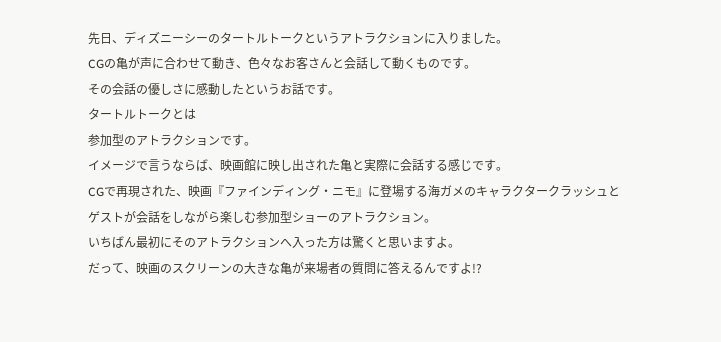先日、ディズニーシーのタートルトークというアトラクションに入りました。
CGの亀が声に合わせて動き、色々なお客さんと会話して動くものです。
その会話の優しさに感動したというお話です。
タートルトークとは
参加型のアトラクションです。
イメージで言うならば、映画館に映し出された亀と実際に会話する感じです。
CGで再現された、映画『ファインディング・ニモ』に登場する海ガメのキャラクタークラッシュとゲストが会話をしながら楽しむ参加型ショーのアトラクション。
いちばん最初にそのアトラクションへ入った方は驚くと思いますよ。
だって、映画のスクリーンの大きな亀が来場者の質問に答えるんですよ!?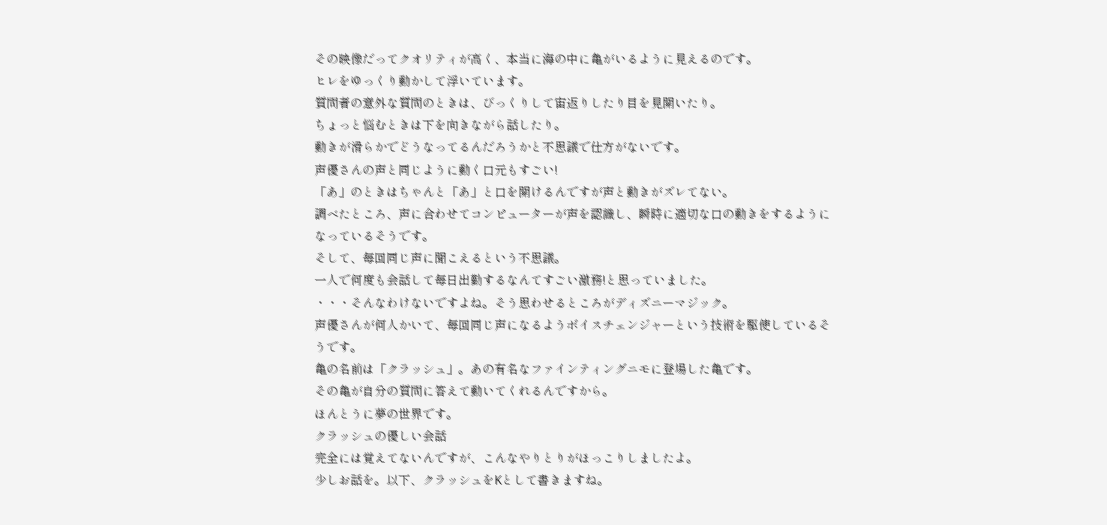その映像だってクオリティが高く、本当に海の中に亀がいるように見えるのです。
ヒレをゆっくり動かして浮いています。
質問者の意外な質問のときは、びっくりして宙返りしたり目を見開いたり。
ちょっと悩むときは下を向きながら話したり。
動きが滑らかでどうなってるんだろうかと不思議で仕方がないです。
声優さんの声と同じように動く口元もすごい!
「あ」のときはちゃんと「あ」と口を開けるんですが声と動きがズレてない。
調べたところ、声に合わせてコンピューターが声を認識し、瞬時に適切な口の動きをするようになっているそうです。
そして、毎回同じ声に聞こえるという不思議。
一人で何度も会話して毎日出勤するなんてすごい激務!と思っていました。
・・・そんなわけないですよね。そう思わせるところがディズニーマジック。
声優さんが何人かいて、毎回同じ声になるようボイスチェンジャーという技術を駆使しているそうです。
亀の名前は「クラッシュ」。あの有名なファインティングニモに登場した亀です。
その亀が自分の質問に答えて動いてくれるんですから。
ほんとうに夢の世界です。
クラッシュの優しい会話
完全には覚えてないんですが、こんなやりとりがほっこりしましたよ。
少しお話を。以下、クラッシュをKとして書きますね。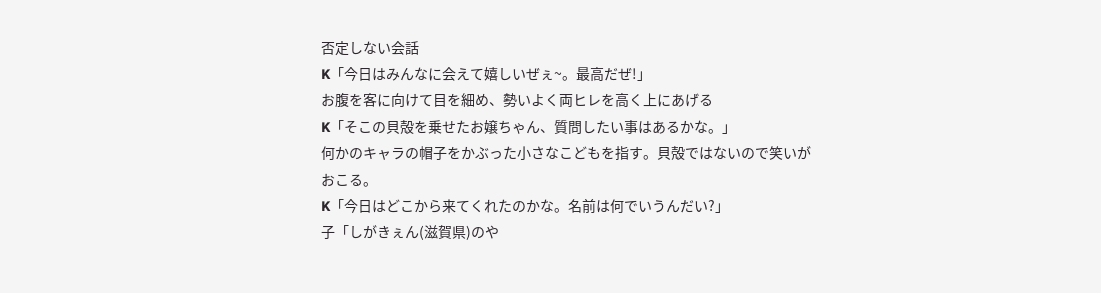否定しない会話
K「今日はみんなに会えて嬉しいぜぇ~。最高だぜ!」
お腹を客に向けて目を細め、勢いよく両ヒレを高く上にあげる
K「そこの貝殻を乗せたお嬢ちゃん、質問したい事はあるかな。」
何かのキャラの帽子をかぶった小さなこどもを指す。貝殻ではないので笑いがおこる。
K「今日はどこから来てくれたのかな。名前は何でいうんだい?」
子「しがきぇん(滋賀県)のや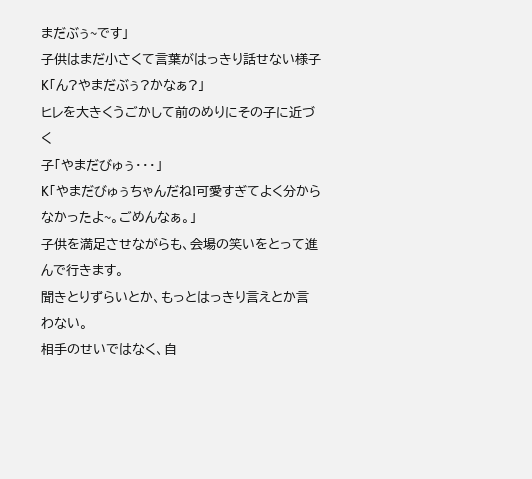まだぶぅ~です」
子供はまだ小さくて言葉がはっきり話せない様子
K「ん?やまだぶぅ?かなぁ?」
ヒレを大きくうごかして前のめりにその子に近づく
子「やまだびゅぅ・・・」
K「やまだびゅぅちゃんだね!可愛すぎてよく分からなかったよ~。ごめんなぁ。」
子供を満足させながらも、会場の笑いをとって進んで行きます。
聞きとりずらいとか、もっとはっきり言えとか言わない。
相手のせいではなく、自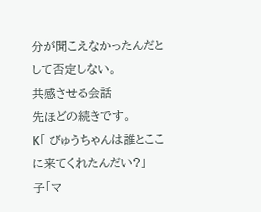分が聞こえなかったんだとして否定しない。
共感させる会話
先ほどの続きです。
K「 びゅうちゃんは誰とここに来てくれたんだい?」
子「マ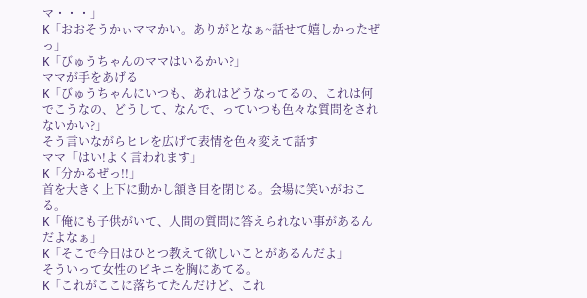マ・・・」
K「おおそうかぃママかい。ありがとなぁ~話せて嬉しかったぜっ」
K「びゅうちゃんのママはいるかい?」
ママが手をあげる
K「びゅうちゃんにいつも、あれはどうなってるの、これは何でこうなの、どうして、なんで、っていつも色々な質問をされないかい?」
そう言いながらヒレを広げて表情を色々変えて話す
ママ「はい!よく言われます」
K「分かるぜっ!!」
首を大きく上下に動かし頷き目を閉じる。会場に笑いがおこる。
K「俺にも子供がいて、人間の質問に答えられない事があるんだよなぁ」
K「そこで今日はひとつ教えて欲しいことがあるんだよ」
そういって女性のビキニを胸にあてる。
K「これがここに落ちてたんだけど、これ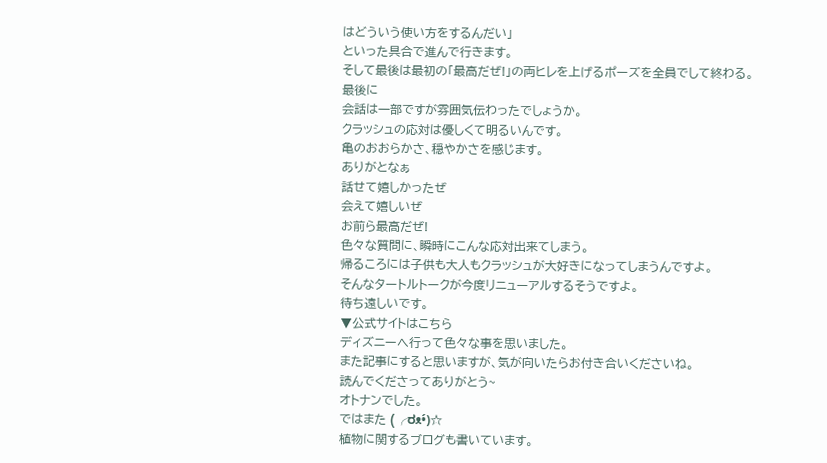はどういう使い方をするんだい」
といった具合で進んで行きます。
そして最後は最初の「最高だぜ!」の両ヒレを上げるポーズを全員でして終わる。
最後に
会話は一部ですが雰囲気伝わったでしょうか。
クラッシュの応対は優しくて明るいんです。
亀のおおらかさ、穏やかさを感じます。
ありがとなぁ
話せて嬉しかったぜ
会えて嬉しいぜ
お前ら最高だぜ!
色々な質問に、瞬時にこんな応対出来てしまう。
帰るころには子供も大人もクラッシュが大好きになってしまうんですよ。
そんなタートルトークが今度リニューアルするそうですよ。
待ち遠しいです。
▼公式サイトはこちら
ディズニーへ行って色々な事を思いました。
また記事にすると思いますが、気が向いたらお付き合いくださいね。
読んでくださってありがとう~
オトナンでした。
ではまた (╭ರᴥ•́)☆
植物に関するブログも書いています。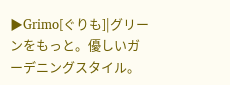▶Grimo[ぐりも]|グリーンをもっと。優しいガーデニングスタイル。